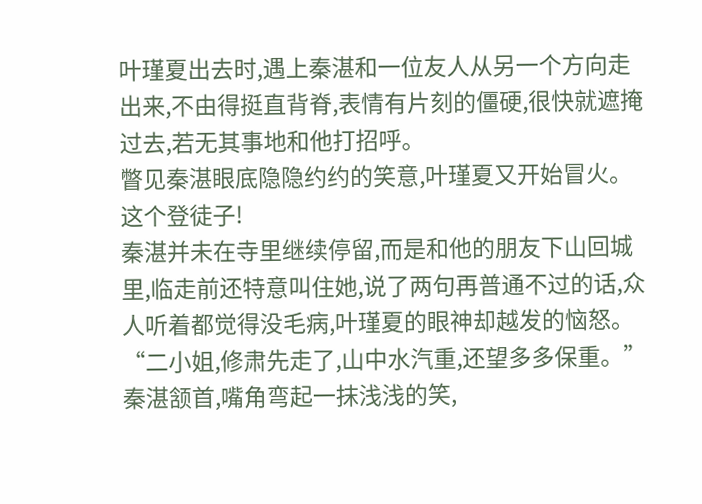叶瑾夏出去时,遇上秦湛和一位友人从另一个方向走出来,不由得挺直背脊,表情有片刻的僵硬,很快就遮掩过去,若无其事地和他打招呼。
瞥见秦湛眼底隐隐约约的笑意,叶瑾夏又开始冒火。
这个登徒子!
秦湛并未在寺里继续停留,而是和他的朋友下山回城里,临走前还特意叫住她,说了两句再普通不过的话,众人听着都觉得没毛病,叶瑾夏的眼神却越发的恼怒。
“二小姐,修肃先走了,山中水汽重,还望多多保重。”秦湛颔首,嘴角弯起一抹浅浅的笑,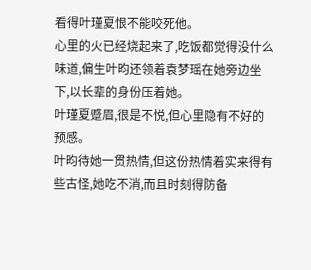看得叶瑾夏恨不能咬死他。
心里的火已经烧起来了,吃饭都觉得没什么味道,偏生叶昀还领着袁梦瑶在她旁边坐下,以长辈的身份压着她。
叶瑾夏蹙眉,很是不悦,但心里隐有不好的预感。
叶昀待她一贯热情,但这份热情着实来得有些古怪,她吃不消,而且时刻得防备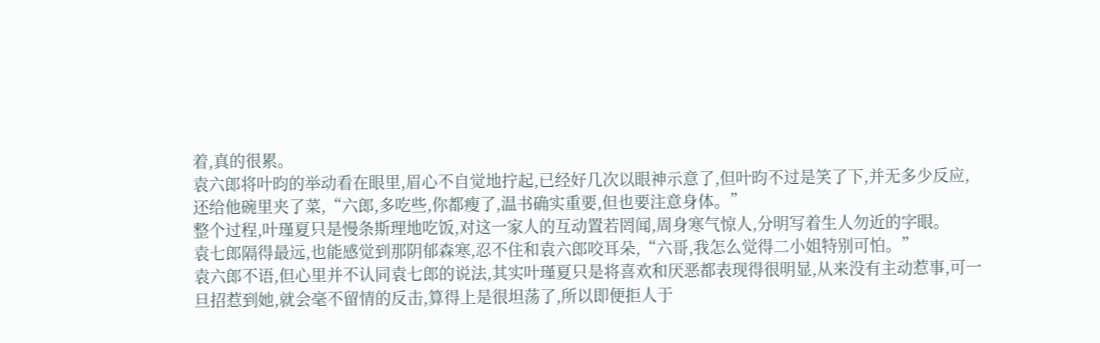着,真的很累。
袁六郎将叶昀的举动看在眼里,眉心不自觉地拧起,已经好几次以眼神示意了,但叶昀不过是笑了下,并无多少反应,还给他碗里夹了菜,“六郎,多吃些,你都瘦了,温书确实重要,但也要注意身体。”
整个过程,叶瑾夏只是慢条斯理地吃饭,对这一家人的互动置若罔闻,周身寒气惊人,分明写着生人勿近的字眼。
袁七郎隔得最远,也能感觉到那阴郁森寒,忍不住和袁六郎咬耳朵,“六哥,我怎么觉得二小姐特别可怕。”
袁六郎不语,但心里并不认同袁七郎的说法,其实叶瑾夏只是将喜欢和厌恶都表现得很明显,从来没有主动惹事,可一旦招惹到她,就会毫不留情的反击,算得上是很坦荡了,所以即便拒人于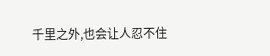千里之外,也会让人忍不住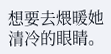想要去煨暖她清冷的眼睛。